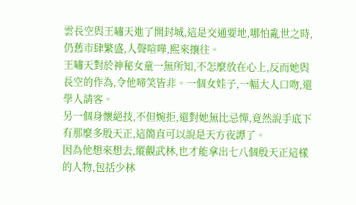雲長空與王嘯天進了開封城,這是交通要地,哪怕亂世之時,仍舊市肆繁盛,人聲喧嘩,熙來攘往。
王嘯天對於神秘女童一無所知,不怎麼放在心上,反而她與長空的作為,令他啼笑皆非。一個女娃子,一幅大人口吻,還學人請客。
另一個身懷絕技,不但婉拒,還對她無比忌憚,竟然說手底下有那麼多殷天正,這簡直可以說是天方夜譚了。
因為他想來想去,縱觀武林,也才能拿出七八個殷天正這樣的人物,包括少林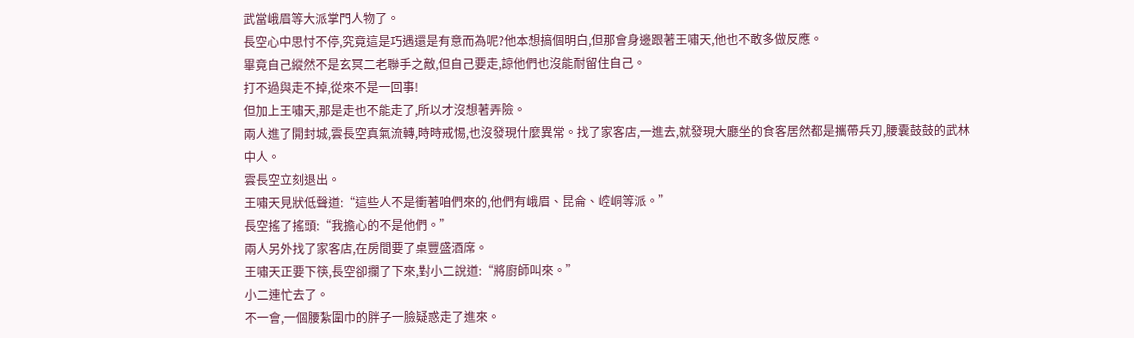武當峨眉等大派掌門人物了。
長空心中思忖不停,究竟這是巧遇還是有意而為呢?他本想搞個明白,但那會身邊跟著王嘯天,他也不敢多做反應。
畢竟自己縱然不是玄冥二老聯手之敵,但自己要走,諒他們也沒能耐留住自己。
打不過與走不掉,從來不是一回事!
但加上王嘯天,那是走也不能走了,所以才沒想著弄險。
兩人進了開封城,雲長空真氣流轉,時時戒惕,也沒發現什麼異常。找了家客店,一進去,就發現大廳坐的食客居然都是攜帶兵刃,腰囊鼓鼓的武林中人。
雲長空立刻退出。
王嘯天見狀低聲道:“這些人不是衝著咱們來的,他們有峨眉、昆侖、崆峒等派。”
長空搖了搖頭:“我擔心的不是他們。”
兩人另外找了家客店,在房間要了桌豐盛酒席。
王嘯天正要下筷,長空卻攔了下來,對小二說道:“將廚師叫來。”
小二連忙去了。
不一會,一個腰紮圍巾的胖子一臉疑惑走了進來。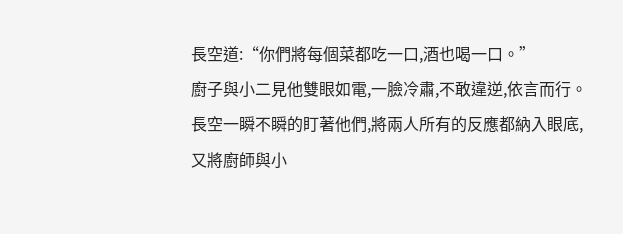長空道:“你們將每個菜都吃一口,酒也喝一口。”
廚子與小二見他雙眼如電,一臉冷肅,不敢違逆,依言而行。
長空一瞬不瞬的盯著他們,將兩人所有的反應都納入眼底,又將廚師與小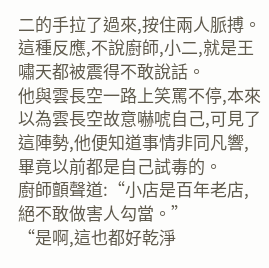二的手拉了過來,按住兩人脈搏。
這種反應,不說廚師,小二,就是王嘯天都被震得不敢說話。
他與雲長空一路上笑罵不停,本來以為雲長空故意嚇唬自己,可見了這陣勢,他便知道事情非同凡響,畢竟以前都是自己試毒的。
廚師顫聲道:“小店是百年老店,絕不敢做害人勾當。”
“是啊,這也都好乾淨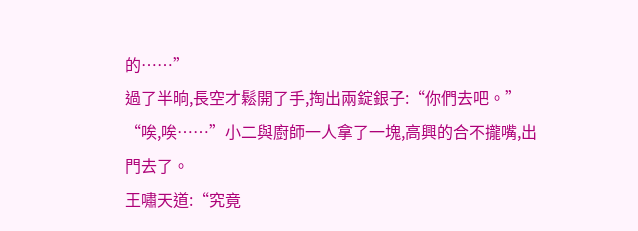的……”
過了半晌,長空才鬆開了手,掏出兩錠銀子:“你們去吧。”
“唉,唉……”小二與廚師一人拿了一塊,高興的合不攏嘴,出門去了。
王嘯天道:“究竟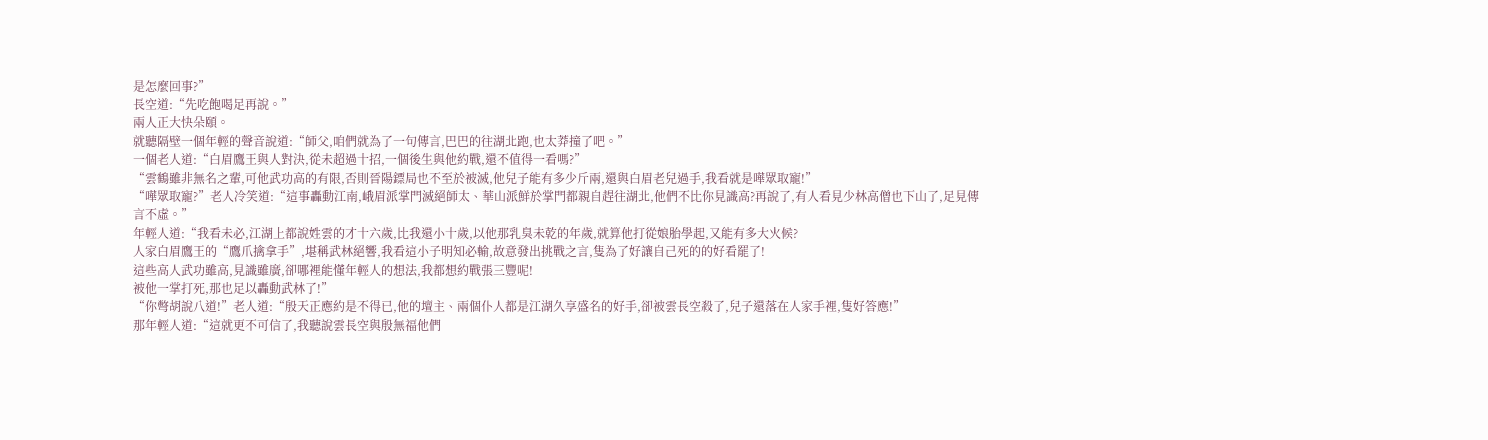是怎麼回事?”
長空道:“先吃飽喝足再說。”
兩人正大快朵頤。
就聽隔壁一個年輕的聲音說道:“師父,咱們就為了一句傳言,巴巴的往湖北跑,也太莽撞了吧。”
一個老人道:“白眉鷹王與人對決,從未超過十招,一個後生與他約戰,還不值得一看嗎?”
“雲鶴雖非無名之輩,可他武功高的有限,否則晉陽鏢局也不至於被滅,他兒子能有多少斤兩,還與白眉老兒過手,我看就是嘩眾取寵!”
“嘩眾取寵?”老人冷笑道:“這事轟動江南,峨眉派掌門滅絕師太、華山派鮮於掌門都親自趕往湖北,他們不比你見識高?再說了,有人看見少林高僧也下山了,足見傳言不虛。”
年輕人道:“我看未必,江湖上都說姓雲的才十六歲,比我還小十歲,以他那乳臭未乾的年歲,就算他打從娘胎學起,又能有多大火候?
人家白眉鷹王的“鷹爪擒拿手”,堪稱武林絕響,我看這小子明知必輸,故意發出挑戰之言,隻為了好讓自己死的的好看罷了!
這些高人武功雖高,見識雖廣,卻哪裡能懂年輕人的想法,我都想約戰張三豐呢!
被他一掌打死,那也足以轟動武林了!”
“你彆胡說八道!”老人道:“殷天正應約是不得已,他的壇主、兩個仆人都是江湖久享盛名的好手,卻被雲長空殺了,兒子還落在人家手裡,隻好答應!”
那年輕人道:“這就更不可信了,我聽說雲長空與殷無福他們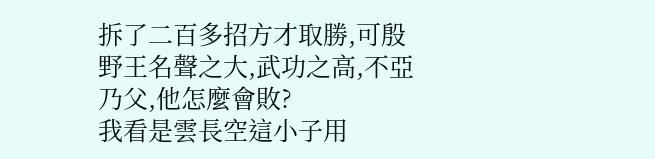拆了二百多招方才取勝,可殷野王名聲之大,武功之高,不亞乃父,他怎麼會敗?
我看是雲長空這小子用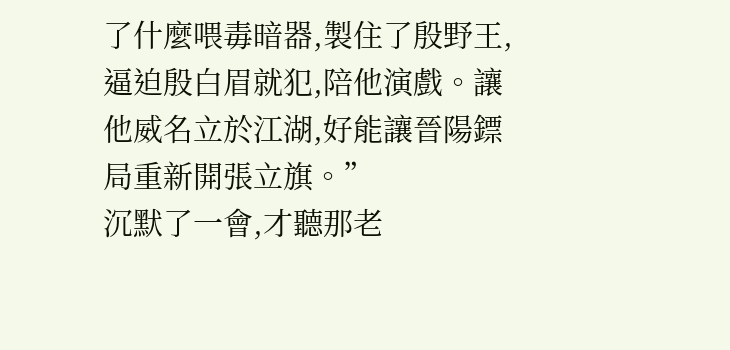了什麼喂毒暗器,製住了殷野王,逼迫殷白眉就犯,陪他演戲。讓他威名立於江湖,好能讓晉陽鏢局重新開張立旗。”
沉默了一會,才聽那老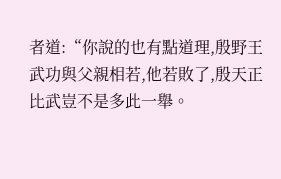者道:“你說的也有點道理,殷野王武功與父親相若,他若敗了,殷天正比武豈不是多此一舉。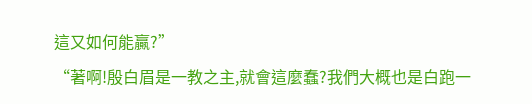這又如何能贏?”
“著啊!殷白眉是一教之主,就會這麼蠢?我們大概也是白跑一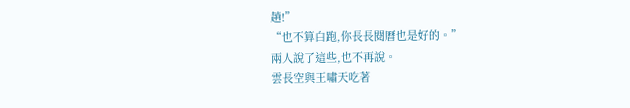趟!”
“也不算白跑,你長長閱曆也是好的。”
兩人說了這些,也不再說。
雲長空與王嘯天吃著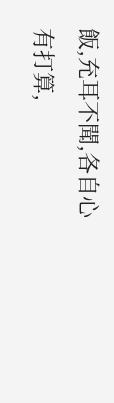飯,充耳不聞,各自心有打算,